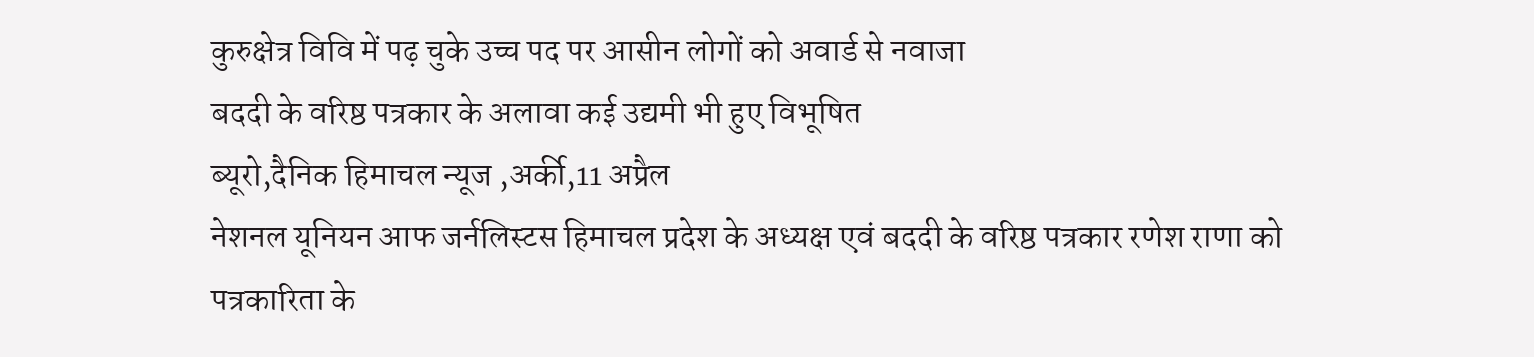कुरुक्षेत्र विवि में पढ़ चुके उच्च पद पर आसीन लोगों को अवार्ड से नवाजा
बददी के वरिष्ठ पत्रकार के अलावा कई उद्यमी भी हुए विभूषित
ब्यूरो,दैनिक हिमाचल न्यूज ,अर्की,11 अप्रैल
नेशनल यूनियन आफ जर्नलिस्टस हिमाचल प्रदेश के अध्यक्ष एवं बददी के वरिष्ठ पत्रकार रणेश राणा को पत्रकारिता के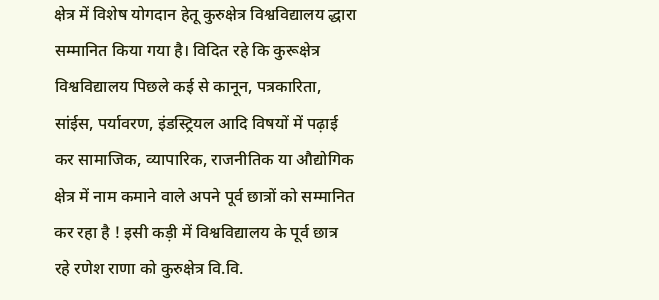क्षेत्र में विशेष योगदान हेतू कुरुक्षेत्र विश्वविद्यालय द्धारा सम्मानित किया गया है। विदित रहे कि कुरूक्षेत्र विश्वविद्यालय पिछले कई से कानून, पत्रकारिता, सांईस, पर्यावरण, इंडस्ट्रियल आदि विषयों में पढ़ाई कर सामाजिक, व्यापारिक, राजनीतिक या औद्योगिक क्षेत्र में नाम कमाने वाले अपने पूर्व छात्रों को सम्मानित कर रहा है ! इसी कड़ी में विश्वविद्यालय के पूर्व छात्र रहे रणेश राणा को कुरुक्षेत्र वि.वि.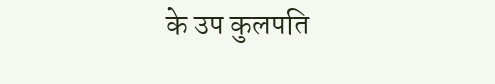के उप कुलपति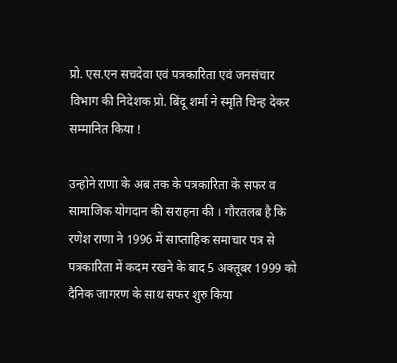प्रो. एस.एन सचदेवा एवं पत्रकारिता एवं जनसंचार विभाग की निदेशक प्रो. बिंदू शर्मा ने स्मृति चिन्ह देकर सम्मानित किया !

उन्होने राणा के अब तक के पत्रकारिता के सफर व सामाजिक योगदान की सराहना की । गौरतलब है कि रणेश राणा ने 1996 में साप्ताहिक समाचार पत्र से पत्रकारिता में कदम रखने के बाद 5 अक्तूबर 1999 को दैनिक जागरण के साथ सफर शुरु किया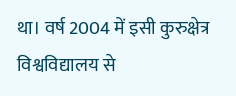था। वर्ष 2004 में इसी कुरुक्षेत्र विश्वविद्यालय से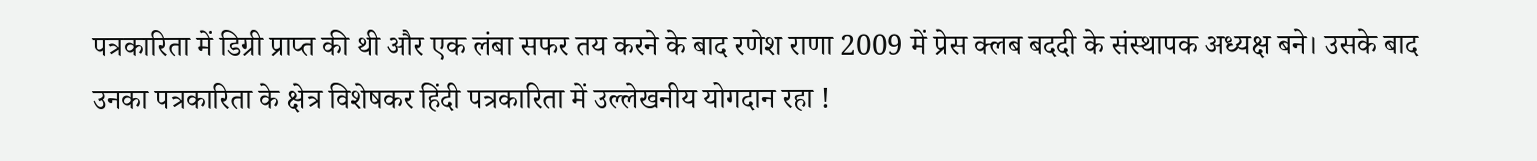पत्रकारिता में डिग्री प्राप्त की थी और एक लंबा सफर तय करने के बाद रणेश राणा 2009 में प्रेस क्लब बददी के संस्थापक अध्यक्ष बने। उसके बाद उनका पत्रकारिता के क्षेत्र विशेषकर हिंदी पत्रकारिता में उल्लेखनीय योगदान रहा !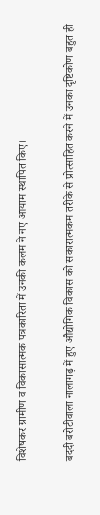विशेषकर ग्रामीण व विकासात्मक पत्रकारिता में उनकी कलम ने नए आयाम स्थापित किए।

बददी बरोटीवाला नालागढ़ में हुए औद्योगिक विकास को सकारात्मकम तरीके से प्रोत्साहित करने में उनका दृष्टिकोण बहुत ही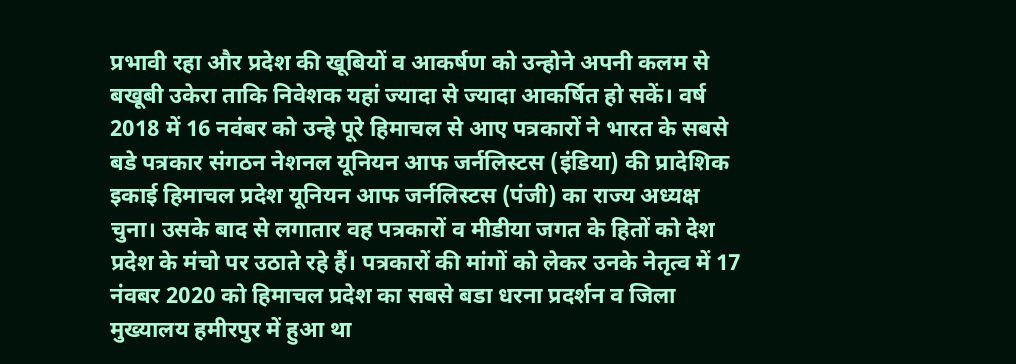प्रभावी रहा और प्रदेश की खूबियों व आकर्षण को उन्होने अपनी कलम से बखूबी उकेरा ताकि निवेशक यहां ज्यादा से ज्यादा आकर्षित हो सकें। वर्ष 2018 में 16 नवंबर को उन्हे पूरे हिमाचल से आए पत्रकारों ने भारत के सबसे बडे पत्रकार संगठन नेशनल यूनियन आफ जर्नलिस्टस (इंडिया) की प्रादेशिक इकाई हिमाचल प्रदेश यूनियन आफ जर्नलिस्टस (पंजी) का राज्य अध्यक्ष चुना। उसके बाद से लगातार वह पत्रकारों व मीडीया जगत के हितों को देश प्रदेश के मंचो पर उठाते रहे हैं। पत्रकारों की मांगों को लेकर उनके नेतृत्व में 17 नंवबर 2020 को हिमाचल प्रदेश का सबसे बडा धरना प्रदर्शन व जिला मुख्यालय हमीरपुर में हुआ था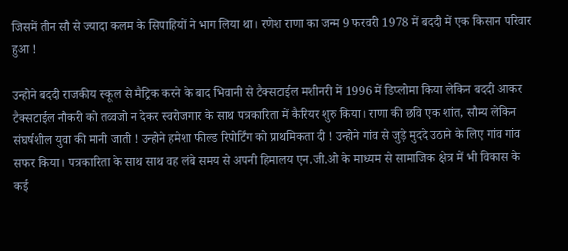जिसमें तीन सौ से ज्यादा कलम के सिपाहियों ने भाग लिया था। रणेश राणा का जन्म 9 फरवरी 1978 में बददी में एक किसान परिवार हुआ !

उन्होने बददी राजकीय स्कूल से मैट्रिक करने के बाद भिवानी से टैक्सटाईल मशीनरी में 1996 में डिप्लोमा किया लेकिन बददी आकर टैक्सटाईल नौकरी को तव्वजो न देकर स्वरोजगार के साथ पत्रकारिता में कैरियर शुरु किया। राणा की छवि एक शांत, सौम्य लेकिन संघर्षशील युवा की मानी जाती ! उन्होने हमेशा फील्ड रिपोर्टिंग को प्राथमिकता दी ! उन्होने गांव से जुड़े मुददे उठाने के लिए गांव गांव सफर किया। पत्रकारिता के साथ साथ वह लंबे समय से अपनी हिमालय एन.जी.ओ के माध्यम से सामाजिक क्षेत्र में भी विकास के कई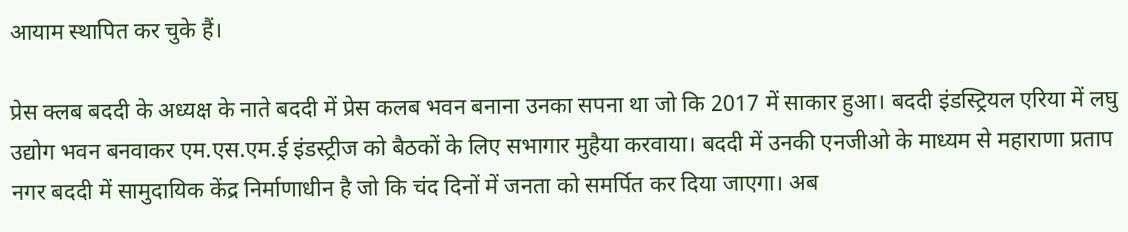आयाम स्थापित कर चुके हैं।

प्रेस क्लब बददी के अध्यक्ष के नाते बददी में प्रेस कलब भवन बनाना उनका सपना था जो कि 2017 में साकार हुआ। बददी इंडस्ट्रियल एरिया में लघु उद्योग भवन बनवाकर एम.एस.एम.ई इंडस्ट्रीज को बैठकों के लिए सभागार मुहैया करवाया। बददी में उनकी एनजीओ के माध्यम से महाराणा प्रताप नगर बददी में सामुदायिक केंद्र निर्माणाधीन है जो कि चंद दिनों में जनता को समर्पित कर दिया जाएगा। अब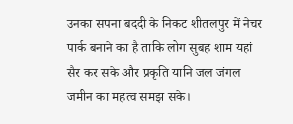उनका सपना बददी के निकट शीतलपुर में नेचर पार्क बनाने का है ताकि लोग सुबह शाम यहां सैर कर सके और प्रकृति यानि जल जंगल जमीन का महत्व समझ सके।